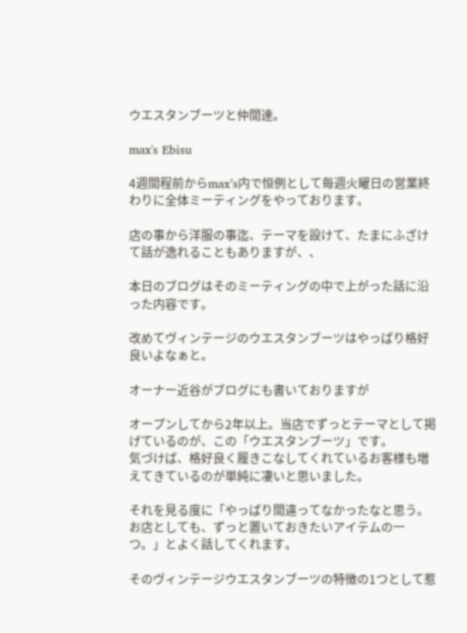ウエスタンブーツと仲間達。

max's Ebisu

4週間程前からmax’s内で恒例として毎週火曜日の営業終わりに全体ミーティングをやっております。

店の事から洋服の事迄、テーマを設けて、たまにふざけて話が逸れることもありますが、、

本日のブログはそのミーティングの中で上がった話に沿った内容です。

改めてヴィンテージのウエスタンブーツはやっぱり格好良いよなぁと。

オーナー近谷がブログにも書いておりますが

オープンしてから2年以上。当店でずっとテーマとして掲げているのが、この「ウエスタンブーツ」です。
気づけば、格好良く履きこなしてくれているお客様も増えてきているのが単純に凄いと思いました。

それを見る度に「やっぱり間違ってなかったなと思う。お店としても、ずっと置いておきたいアイテムの一つ。」とよく話してくれます。

そのヴィンテージウエスタンブーツの特徴の1つとして惹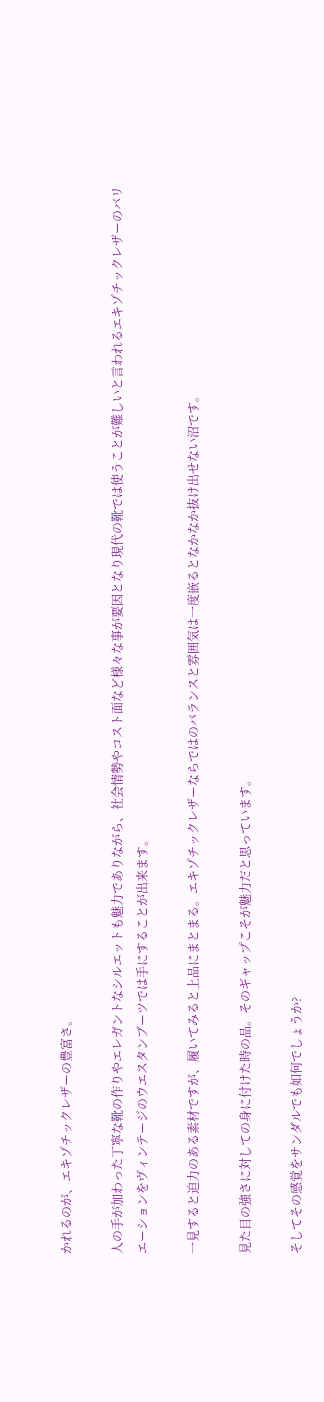かれるのが、エキゾチックレザーの豊富さ。

人の手が加わった丁寧な靴の作りやエレガントなシルエットも魅力でありながら、社会情勢やコスト面など様々な事が要因となり現代の靴では使うことが難しいと言われるエキゾチックレザーのバリエーションをヴィンテージのウエスタンブーツでは手にすることが出来ます。

一見すると迫力のある素材ですが、履いてみると上品にまとまる。エキゾチックレザーならではのバランスと雰囲気は一度嵌るとなかなか抜け出せない沼です。

見た目の強さに対しての身に付けた時の品。そのギャップこそが魅力だと思っています。

そしてその感覚をサンダルでも如何でしょうか?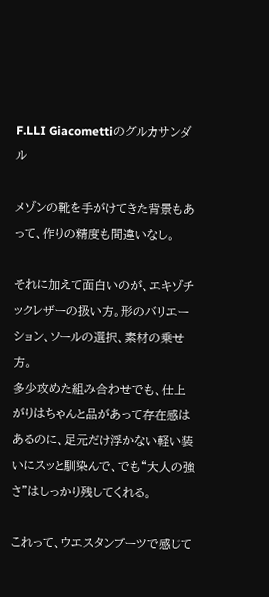F.LLI Giacomettiのグルカサンダル

メゾンの靴を手がけてきた背景もあって、作りの精度も間違いなし。

それに加えて面白いのが、エキゾチックレザーの扱い方。形のバリエーション、ソールの選択、素材の乗せ方。
多少攻めた組み合わせでも、仕上がりはちゃんと品があって存在感はあるのに、足元だけ浮かない軽い装いにスッと馴染んで、でも“大人の強さ”はしっかり残してくれる。

これって、ウエスタンブーツで感じて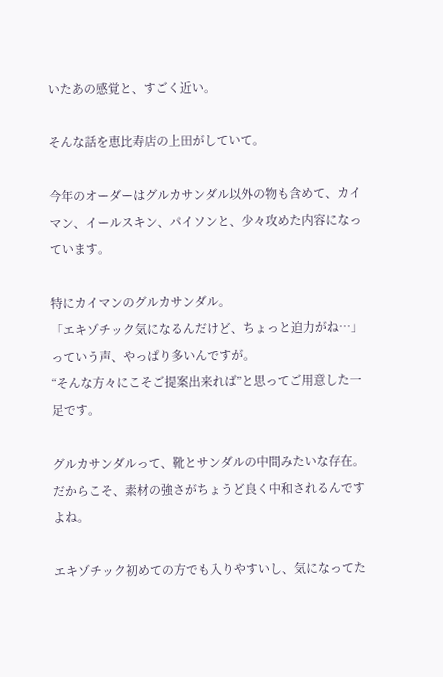いたあの感覚と、すごく近い。

そんな話を恵比寿店の上田がしていて。

今年のオーダーはグルカサンダル以外の物も含めて、カイマン、イールスキン、パイソンと、少々攻めた内容になっています。

特にカイマンのグルカサンダル。
「エキゾチック気になるんだけど、ちょっと迫力がね…」っていう声、やっぱり多いんですが。
“そんな方々にこそご提案出来れば”と思ってご用意した一足です。

グルカサンダルって、靴とサンダルの中間みたいな存在。だからこそ、素材の強さがちょうど良く中和されるんですよね。

エキゾチック初めての方でも入りやすいし、気になってた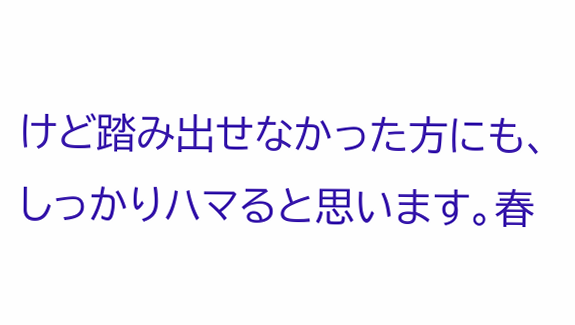けど踏み出せなかった方にも、しっかりハマると思います。春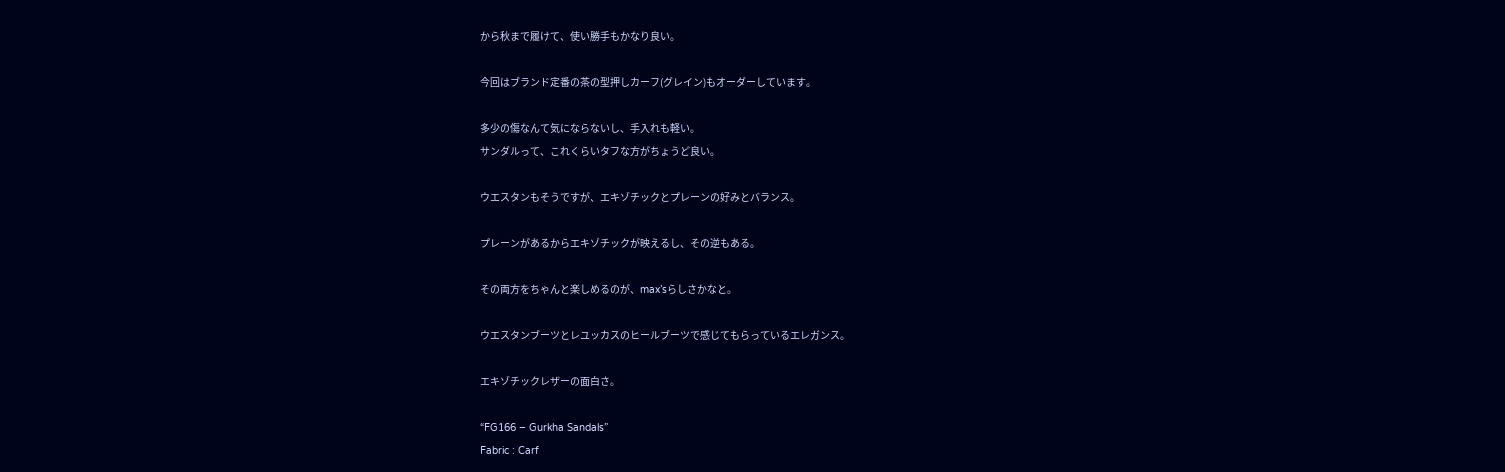から秋まで履けて、使い勝手もかなり良い。

今回はブランド定番の茶の型押しカーフ(グレイン)もオーダーしています。

多少の傷なんて気にならないし、手入れも軽い。
サンダルって、これくらいタフな方がちょうど良い。

ウエスタンもそうですが、エキゾチックとプレーンの好みとバランス。

プレーンがあるからエキゾチックが映えるし、その逆もある。

その両方をちゃんと楽しめるのが、max’sらしさかなと。

ウエスタンブーツとレユッカスのヒールブーツで感じてもらっているエレガンス。

エキゾチックレザーの面白さ。

“FG166 – Gurkha Sandals”
Fabric : Carf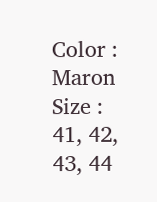Color : Maron
Size : 41, 42, 43, 44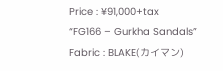Price : ¥91,000+tax
“FG166 – Gurkha Sandals”
Fabric : BLAKE(カイマン)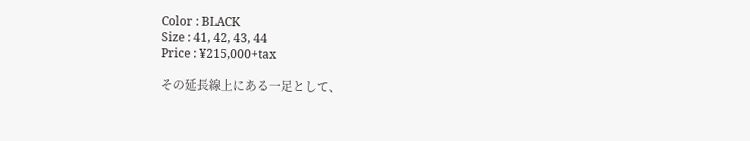Color : BLACK
Size : 41, 42, 43, 44
Price : ¥215,000+tax

その延長線上にある一足として、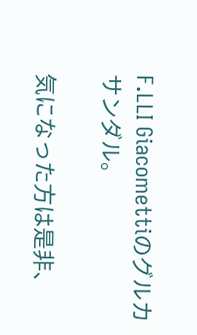F.LLI Giacomettiのグルカサンダル。

気になった方は是非、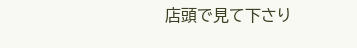店頭で見て下さり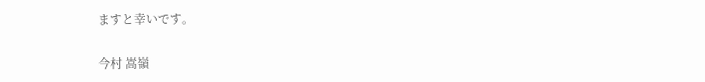ますと幸いです。

今村 嵩嶺